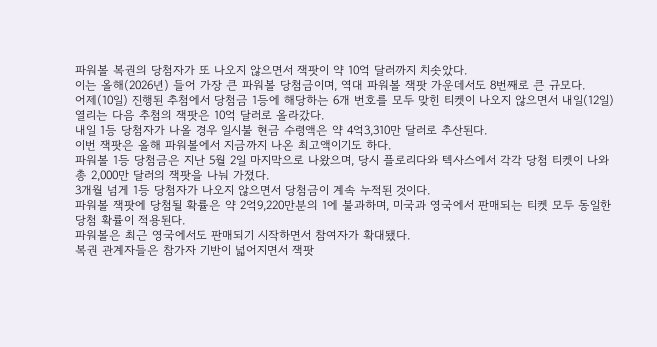파워볼 복권의 당첨자가 또 나오지 않으면서 잭팟이 약 10억 달러까지 치솟았다.
이는 올해(2026년) 들어 가장 큰 파워볼 당첨금이며, 역대 파워볼 잭팟 가운데서도 8번째로 큰 규모다.
어제(10일) 진행된 추첨에서 당첨금 1등에 해당하는 6개 번호를 모두 맞힌 티켓이 나오지 않으면서 내일(12일) 열리는 다음 추첨의 잭팟은 10억 달러로 올라갔다.
내일 1등 당첨자가 나올 경우 일시불 현금 수령액은 약 4억3,310만 달러로 추산된다.
이번 잭팟은 올해 파워볼에서 지금까지 나온 최고액이기도 하다.
파워볼 1등 당첨금은 지난 5월 2일 마지막으로 나왔으며, 당시 플로리다와 텍사스에서 각각 당첨 티켓이 나와 총 2,000만 달러의 잭팟을 나눠 가졌다.
3개월 넘게 1등 당첨자가 나오지 않으면서 당첨금이 계속 누적된 것이다.
파워볼 잭팟에 당첨될 확률은 약 2억9,220만분의 1에 불과하며, 미국과 영국에서 판매되는 티켓 모두 동일한 당첨 확률이 적용된다.
파워볼은 최근 영국에서도 판매되기 시작하면서 참여자가 확대됐다.
복권 관계자들은 참가자 기반이 넓어지면서 잭팟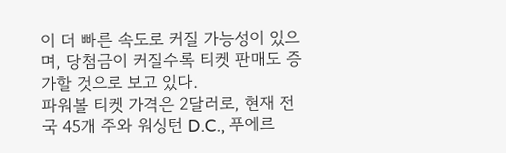이 더 빠른 속도로 커질 가능성이 있으며, 당첨금이 커질수록 티켓 판매도 증가할 것으로 보고 있다.
파워볼 티켓 가격은 2달러로, 현재 전국 45개 주와 워싱턴 D.C., 푸에르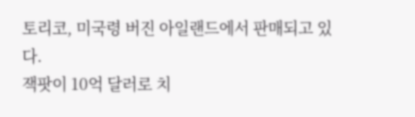토리코, 미국령 버진 아일랜드에서 판매되고 있다.
잭팟이 10억 달러로 치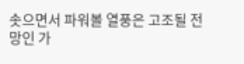솟으면서 파워볼 열풍은 고조될 전망인 가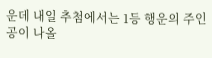운데 내일 추첨에서는 1등 행운의 주인공이 나올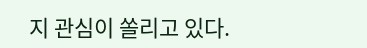지 관심이 쏠리고 있다.